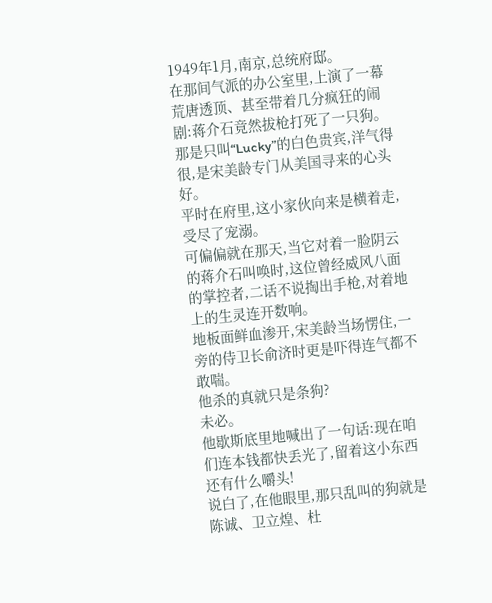1949年1月,南京,总统府邸。
在那间气派的办公室里,上演了一幕荒唐透顶、甚至带着几分疯狂的闹剧:蒋介石竟然拔枪打死了一只狗。
那是只叫“Lucky”的白色贵宾,洋气得很,是宋美龄专门从美国寻来的心头好。
平时在府里,这小家伙向来是横着走,受尽了宠溺。
可偏偏就在那天,当它对着一脸阴云的蒋介石叫唤时,这位曾经威风八面的掌控者,二话不说掏出手枪,对着地上的生灵连开数响。
地板面鲜血渗开,宋美龄当场愣住,一旁的侍卫长俞济时更是吓得连气都不敢喘。
他杀的真就只是条狗?
未必。
他歇斯底里地喊出了一句话:现在咱们连本钱都快丢光了,留着这小东西还有什么嚼头!
说白了,在他眼里,那只乱叫的狗就是陈诚、卫立煌、杜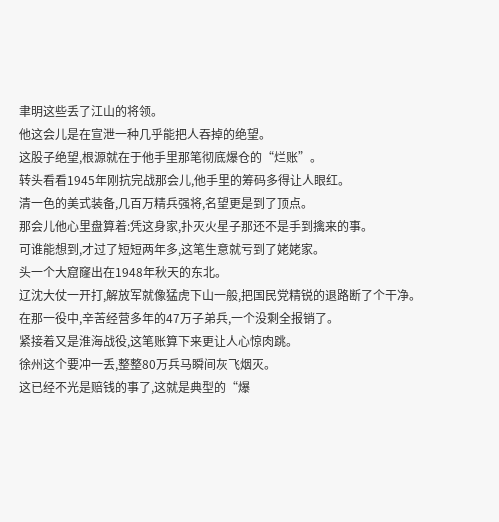聿明这些丢了江山的将领。
他这会儿是在宣泄一种几乎能把人吞掉的绝望。
这股子绝望,根源就在于他手里那笔彻底爆仓的“烂账”。
转头看看1945年刚抗完战那会儿,他手里的筹码多得让人眼红。
清一色的美式装备,几百万精兵强将,名望更是到了顶点。
那会儿他心里盘算着:凭这身家,扑灭火星子那还不是手到擒来的事。
可谁能想到,才过了短短两年多,这笔生意就亏到了姥姥家。
头一个大窟窿出在1948年秋天的东北。
辽沈大仗一开打,解放军就像猛虎下山一般,把国民党精锐的退路断了个干净。
在那一役中,辛苦经营多年的47万子弟兵,一个没剩全报销了。
紧接着又是淮海战役,这笔账算下来更让人心惊肉跳。
徐州这个要冲一丢,整整80万兵马瞬间灰飞烟灭。
这已经不光是赔钱的事了,这就是典型的“爆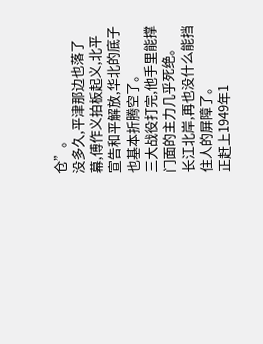仓”。
没多久,平津那边也落了幕,傅作义拍板起义,北平宣告和平解放,华北的底子也基本折腾空了。
三大战役打完,他手里能撑门面的主力几乎死绝。
长江北岸,再也没什么能挡住人的屏障了。
正赶上1949年1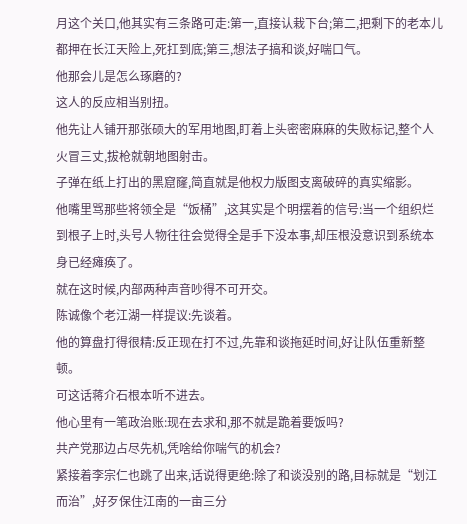月这个关口,他其实有三条路可走:第一,直接认栽下台;第二,把剩下的老本儿都押在长江天险上,死扛到底;第三,想法子搞和谈,好喘口气。
他那会儿是怎么琢磨的?
这人的反应相当别扭。
他先让人铺开那张硕大的军用地图,盯着上头密密麻麻的失败标记,整个人火冒三丈,拔枪就朝地图射击。
子弹在纸上打出的黑窟窿,简直就是他权力版图支离破碎的真实缩影。
他嘴里骂那些将领全是“饭桶”,这其实是个明摆着的信号:当一个组织烂到根子上时,头号人物往往会觉得全是手下没本事,却压根没意识到系统本身已经瘫痪了。
就在这时候,内部两种声音吵得不可开交。
陈诚像个老江湖一样提议:先谈着。
他的算盘打得很精:反正现在打不过,先靠和谈拖延时间,好让队伍重新整顿。
可这话蒋介石根本听不进去。
他心里有一笔政治账:现在去求和,那不就是跪着要饭吗?
共产党那边占尽先机,凭啥给你喘气的机会?
紧接着李宗仁也跳了出来,话说得更绝:除了和谈没别的路,目标就是“划江而治”,好歹保住江南的一亩三分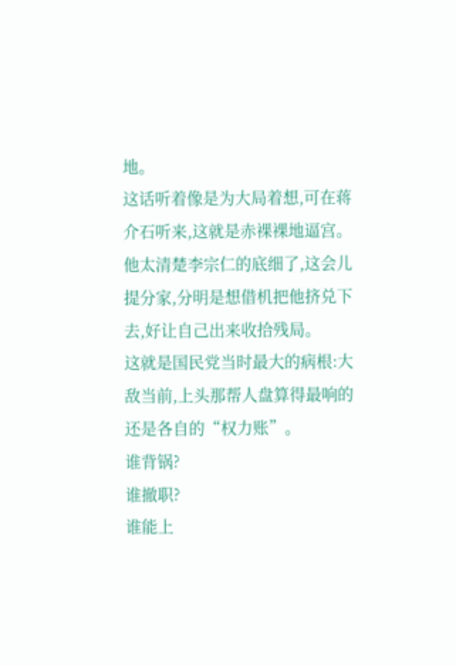地。
这话听着像是为大局着想,可在蒋介石听来,这就是赤裸裸地逼宫。
他太清楚李宗仁的底细了,这会儿提分家,分明是想借机把他挤兑下去,好让自己出来收拾残局。
这就是国民党当时最大的病根:大敌当前,上头那帮人盘算得最响的还是各自的“权力账”。
谁背锅?
谁撤职?
谁能上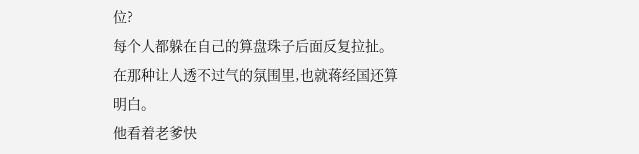位?
每个人都躲在自己的算盘珠子后面反复拉扯。
在那种让人透不过气的氛围里,也就蒋经国还算明白。
他看着老爹快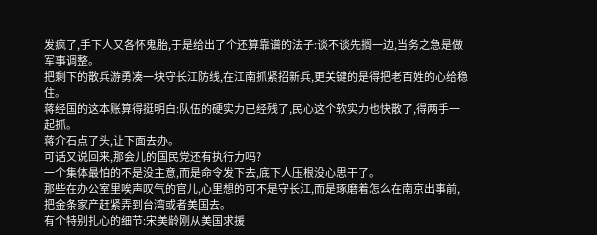发疯了,手下人又各怀鬼胎,于是给出了个还算靠谱的法子:谈不谈先搁一边,当务之急是做军事调整。
把剩下的散兵游勇凑一块守长江防线,在江南抓紧招新兵,更关键的是得把老百姓的心给稳住。
蒋经国的这本账算得挺明白:队伍的硬实力已经残了,民心这个软实力也快散了,得两手一起抓。
蒋介石点了头,让下面去办。
可话又说回来,那会儿的国民党还有执行力吗?
一个集体最怕的不是没主意,而是命令发下去,底下人压根没心思干了。
那些在办公室里唉声叹气的官儿,心里想的可不是守长江,而是琢磨着怎么在南京出事前,把金条家产赶紧弄到台湾或者美国去。
有个特别扎心的细节:宋美龄刚从美国求援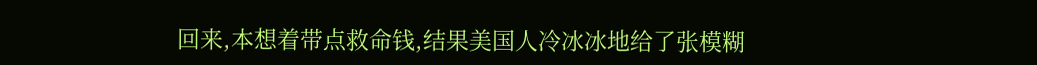回来,本想着带点救命钱,结果美国人冷冰冰地给了张模糊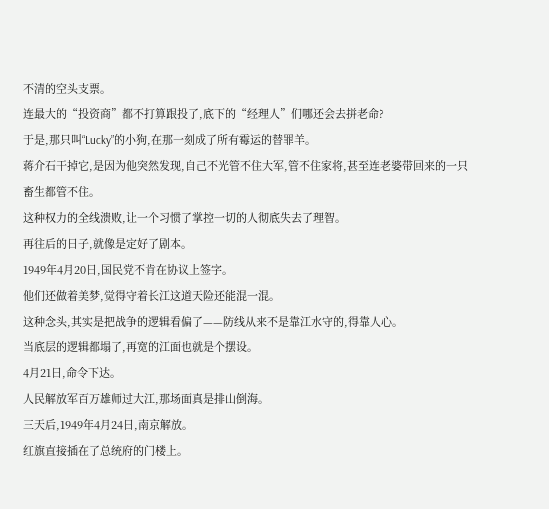不清的空头支票。
连最大的“投资商”都不打算跟投了,底下的“经理人”们哪还会去拼老命?
于是,那只叫“Lucky”的小狗,在那一刻成了所有霉运的替罪羊。
蒋介石干掉它,是因为他突然发现,自己不光管不住大军,管不住家将,甚至连老婆带回来的一只畜生都管不住。
这种权力的全线溃败,让一个习惯了掌控一切的人彻底失去了理智。
再往后的日子,就像是定好了剧本。
1949年4月20日,国民党不肯在协议上签字。
他们还做着美梦,觉得守着长江这道天险还能混一混。
这种念头,其实是把战争的逻辑看偏了——防线从来不是靠江水守的,得靠人心。
当底层的逻辑都塌了,再宽的江面也就是个摆设。
4月21日,命令下达。
人民解放军百万雄师过大江,那场面真是排山倒海。
三天后,1949年4月24日,南京解放。
红旗直接插在了总统府的门楼上。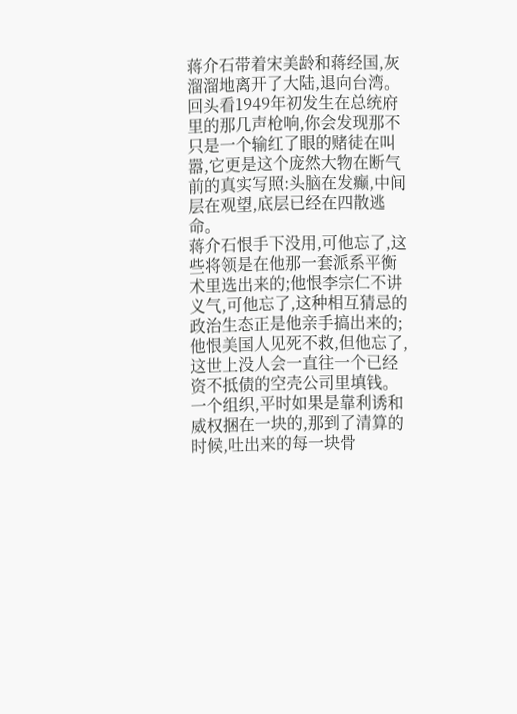蒋介石带着宋美龄和蒋经国,灰溜溜地离开了大陆,退向台湾。
回头看1949年初发生在总统府里的那几声枪响,你会发现那不只是一个输红了眼的赌徒在叫嚣,它更是这个庞然大物在断气前的真实写照:头脑在发癫,中间层在观望,底层已经在四散逃命。
蒋介石恨手下没用,可他忘了,这些将领是在他那一套派系平衡术里选出来的;他恨李宗仁不讲义气,可他忘了,这种相互猜忌的政治生态正是他亲手搞出来的;他恨美国人见死不救,但他忘了,这世上没人会一直往一个已经资不抵债的空壳公司里填钱。
一个组织,平时如果是靠利诱和威权捆在一块的,那到了清算的时候,吐出来的每一块骨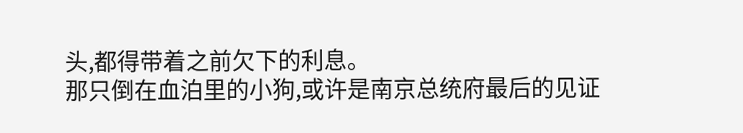头,都得带着之前欠下的利息。
那只倒在血泊里的小狗,或许是南京总统府最后的见证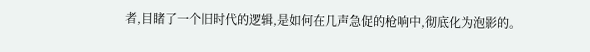者,目睹了一个旧时代的逻辑,是如何在几声急促的枪响中,彻底化为泡影的。